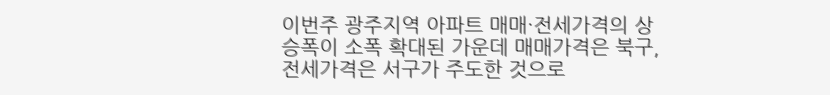이번주 광주지역 아파트 매매·전세가격의 상승폭이 소폭 확대된 가운데 매매가격은 북구, 전세가격은 서구가 주도한 것으로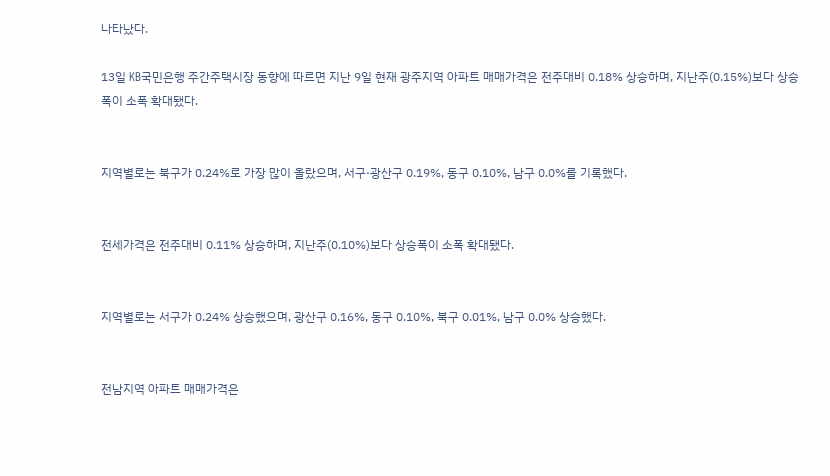나타났다.

13일 KB국민은행 주간주택시장 동향에 따르면 지난 9일 현재 광주지역 아파트 매매가격은 전주대비 0.18% 상승하며, 지난주(0.15%)보다 상승폭이 소폭 확대됐다.


지역별로는 북구가 0.24%로 가장 많이 올랐으며, 서구·광산구 0.19%, 동구 0.10%, 남구 0.0%를 기록했다.


전세가격은 전주대비 0.11% 상승하며, 지난주(0.10%)보다 상승폭이 소폭 확대됐다.


지역별로는 서구가 0.24% 상승했으며, 광산구 0.16%, 동구 0.10%, 북구 0.01%, 남구 0.0% 상승했다.


전남지역 아파트 매매가격은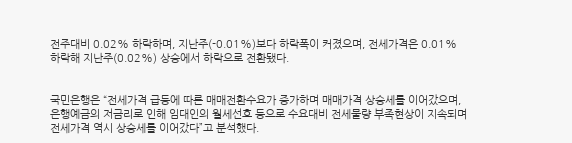전주대비 0.02% 하락하며, 지난주(-0.01%)보다 하락폭이 커졌으며, 전세가격은 0.01% 하락해 지난주(0.02%) 상승에서 하락으로 전환됐다.


국민은행은 “전세가격 급등에 따른 매매전환수요가 증가하며 매매가격 상승세를 이어갔으며, 은행예금의 저금리로 인해 임대인의 월세선호 등으로 수요대비 전세물량 부족현상이 지속되며 전세가격 역시 상승세를 이어갔다”고 분석했다.